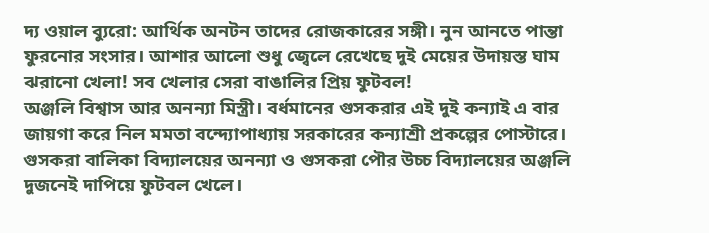দ্য ওয়াল ব্যুরো: আর্থিক অনটন তাদের রোজকারের সঙ্গী। নুন আনতে পান্তা ফুরনোর সংসার। আশার আলো শুধু জ্বেলে রেখেছে দুই মেয়ের উদায়স্ত ঘাম ঝরানো খেলা! সব খেলার সেরা বাঙালির প্রিয় ফুটবল!
অঞ্জলি বিশ্বাস আর অনন্যা মিস্ত্রী। বর্ধমানের গুসকরার এই দুই কন্যাই এ বার জায়গা করে নিল মমতা বন্দ্যোপাধ্যায় সরকারের কন্যাশ্রী প্রকল্পের পোস্টারে। গুসকরা বালিকা বিদ্যালয়ের অনন্যা ও গুসকরা পৌর উচ্চ বিদ্যালয়ের অঞ্জলি দুজনেই দাপিয়ে ফুটবল খেলে।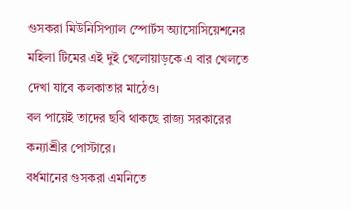গুসকরা মিউনিসিপ্যাল স্পোর্টস অ্যাসোসিয়েশনের মহিলা টিমের এই দুই খেলোয়াড়কে এ বার খেলতে দেখা যাবে কলকাতার মাঠেও।
বল পায়েই তাদের ছবি থাকছে রাজ্য সরকারের কন্যাশ্রীর পোস্টারে।
বর্ধমানের গুসকরা এমনিতে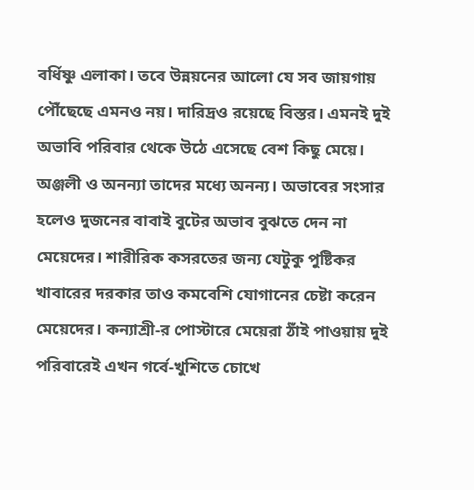বর্ধিষ্ণু এলাকা। তবে উন্নয়নের আলো যে সব জায়গায় পৌঁছেছে এমনও নয়। দারিদ্রও রয়েছে বিস্তর। এমনই দুই অভাবি পরিবার থেকে উঠে এসেছে বেশ কিছু মেয়ে। অঞ্জলী ও অনন্যা তাদের মধ্যে অনন্য। অভাবের সংসার হলেও দুজনের বাবাই বুটের অভাব বুঝতে দেন না মেয়েদের। শারীরিক কসরতের জন্য যেটুকু পুষ্টিকর খাবারের দরকার তাও কমবেশি যোগানের চেষ্টা করেন মেয়েদের। কন্যাশ্রী-র পোস্টারে মেয়েরা ঠাঁই পাওয়ায় দুই পরিবারেই এখন গর্বে-খুশিতে চোখে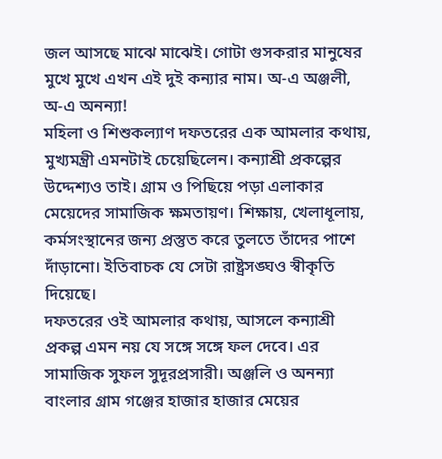জল আসছে মাঝে মাঝেই। গোটা গুসকরার মানুষের মুখে মুখে এখন এই দুই কন্যার নাম। অ-এ অঞ্জলী, অ-এ অনন্যা!
মহিলা ও শিশুকল্যাণ দফতরের এক আমলার কথায়, মুখ্যমন্ত্রী এমনটাই চেয়েছিলেন। কন্যাশ্রী প্রকল্পের উদ্দেশ্যও তাই। গ্রাম ও পিছিয়ে পড়া এলাকার মেয়েদের সামাজিক ক্ষমতায়ণ। শিক্ষায়, খেলাধূলায়, কর্মসংস্থানের জন্য প্রস্তুত করে তুলতে তাঁদের পাশে দাঁড়ানো। ইতিবাচক যে সেটা রাষ্ট্রসঙ্ঘও স্বীকৃতি দিয়েছে।
দফতরের ওই আমলার কথায়, আসলে কন্যাশ্রী প্রকল্প এমন নয় যে সঙ্গে সঙ্গে ফল দেবে। এর সামাজিক সুফল সুদূরপ্রসারী। অঞ্জলি ও অনন্যা বাংলার গ্রাম গঞ্জের হাজার হাজার মেয়ের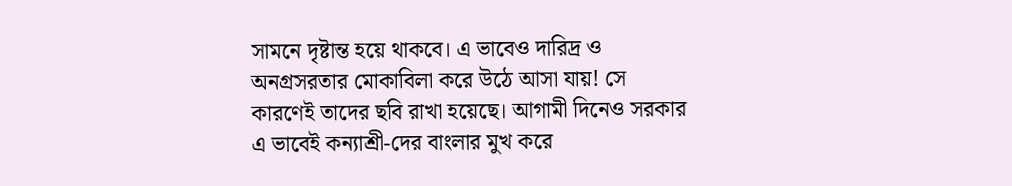সামনে দৃষ্টান্ত হয়ে থাকবে। এ ভাবেও দারিদ্র ও অনগ্রসরতার মোকাবিলা করে উঠে আসা যায়! সে কারণেই তাদের ছবি রাখা হয়েছে। আগামী দিনেও সরকার এ ভাবেই কন্যাশ্রী-দের বাংলার মুখ করে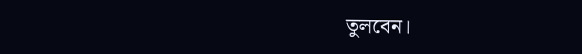তুলবেন।